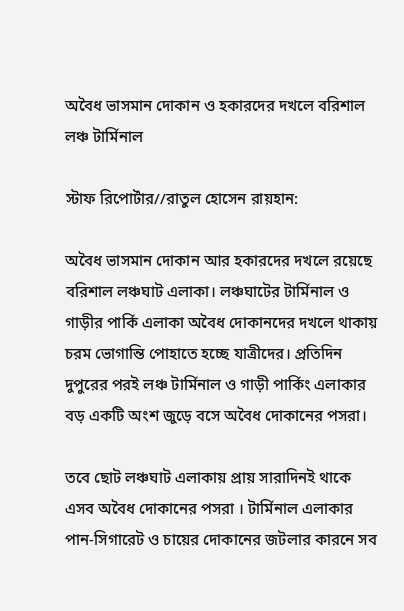অবৈধ ভাসমান দোকান ও হকারদের দখলে বরিশাল লঞ্চ টার্মিনাল

স্টাফ রিপোর্টার//রাতুল হোসেন রায়হান:

অবৈধ ভাসমান দোকান আর হকারদের দখলে রয়েছে বরিশাল লঞ্চঘাট এলাকা। লঞ্চঘাটের টার্মিনাল ও গাড়ীর পার্কি এলাকা অবৈধ দোকানদের দখলে থাকায় চরম ভোগান্তি পোহাতে হচ্ছে যাত্রীদের। প্রতিদিন দুপুরের পরই লঞ্চ টার্মিনাল ও গাড়ী পার্কিং এলাকার বড় একটি অংশ জুড়ে বসে অবৈধ দোকানের পসরা।

তবে ছোট লঞ্চঘাট এলাকায় প্রায় সারাদিনই থাকে এসব অবৈধ দোকানের পসরা । টার্মিনাল এলাকার পান-সিগারেট ও চায়ের দোকানের জটলার কারনে সব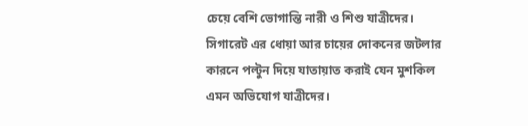চেয়ে বেশি ভোগান্তি নারী ও শিশু যাত্রীদের। সিগারেট এর ধোয়া আর চায়ের দোকনের জটলার কারনে পল্টুন দিয়ে যাতায়াত করাই যেন মুশকিল এমন অভিযোগ যাত্রীদের।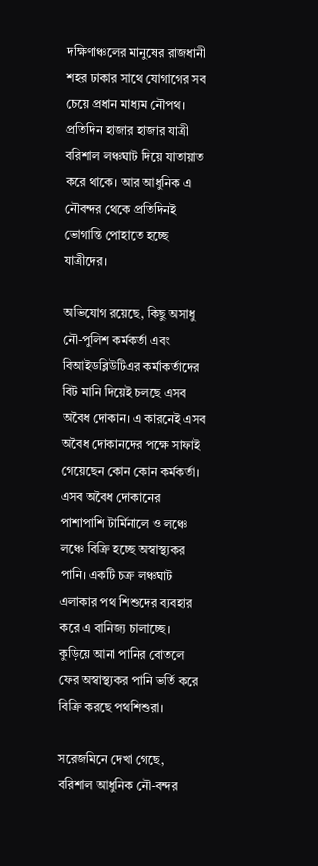দক্ষিণাঞ্চলের মানুষের রাজধানী শহর ঢাকার সাথে যোগাগের সব চেয়ে প্রধান মাধ্যম নৌপথ। প্রতিদিন হাজার হাজার যাত্রী বরিশাল লঞ্চঘাট দিয়ে যাতায়াত করে থাকে। আর আধুনিক এ নৌবন্দর থেকে প্রতিদিনই ভোগান্তি পোহাতে হচ্ছে যাত্রীদের।

অভিযোগ রয়েছে, কিছু অসাধু নৌ-পুলিশ কর্মকর্তা এবং বিআইডব্লিউটিএর কর্মাকর্তাদের বিট মানি দিয়েই চলছে এসব অবৈধ দোকান। এ কারনেই এসব অবৈধ দোকানদের পক্ষে সাফাই গেয়েছেন কোন কোন কর্মকর্তা। এসব অবৈধ দোকানের পাশাপাশি টার্মিনালে ও লঞ্চে লঞ্চে বিক্রি হচ্ছে অস্বাস্থ্যকর পানি। একটি চক্র লঞ্চঘাট এলাকার পথ শিশুদের ব্যবহার করে এ বানিজ্য চালাচ্ছে। কুড়িয়ে আনা পানির বোতলে ফের অস্বাস্থ্যকর পানি ভর্তি করে বিক্রি করছে পথশিশুরা।

সরেজমিনে দেখা গেছে, বরিশাল আধুনিক নৌ-বন্দর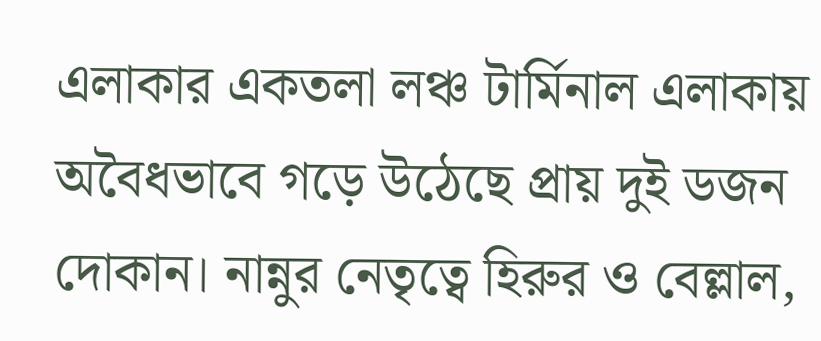এলাকার একতলা লঞ্চ টার্মিনাল এলাকায় অবৈধভাবে গড়ে উঠেছে প্রায় দুই ডজন দোকান। নান্নুর নেতৃত্বে হিরুর ও বেল্লাল,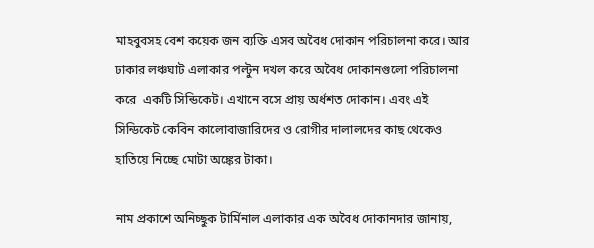মাহবুবসহ বেশ কয়েক জন ব্যক্তি এসব অবৈধ দোকান পরিচালনা করে। আর ঢাকার লঞ্চঘাট এলাকার পল্টুন দখল করে অবৈধ দোকানগুলো পরিচালনা করে  একটি সিন্ডিকেট। এখানে বসে প্রায় অর্ধশত দোকান। এবং এই সিন্ডিকেট কেবিন কালোবাজারিদের ও রোগীর দালালদের কাছ থেকেও হাতিয়ে নিচ্ছে মোটা অঙ্কের টাকা।

নাম প্রকাশে অনিচ্ছুক টার্মিনাল এলাকার এক অবৈধ দোকানদার জানায়,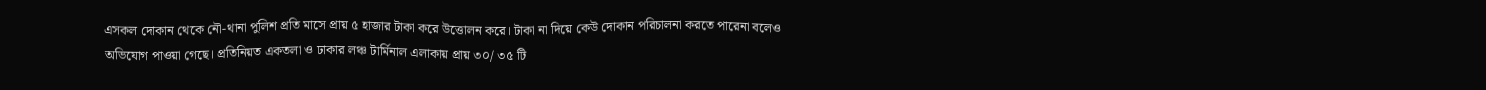এসকল দোকান থেকে নৌ-থানা পুলিশ প্রতি মাসে প্রায় ৫ হাজার টাকা করে উত্তোলন করে। টাকা না দিয়ে কেউ দোকান পরিচালনা করতে পারেনা বলেও অভিযোগ পাওয়া গেছে। প্রতিনিয়ত একতলা ও ঢাকার লঞ্চ টার্মিনাল এলাকায় প্রায় ৩০/ ৩৫ টি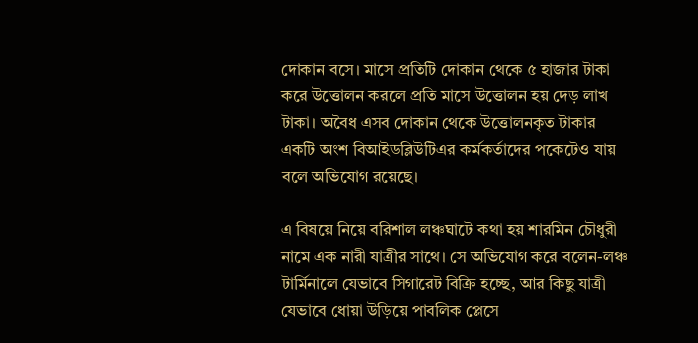দোকান বসে। মাসে প্রতিটি দোকান থেকে ৫ হাজার টাকা করে উত্তোলন করলে প্রতি মাসে উত্তোলন হয় দেড় লাখ টাকা। অবৈধ এসব দোকান থেকে উত্তোলনকৃত টাকার একটি অংশ বিআইডব্লিউটিএর কর্মকর্তাদের পকেটেও যায় বলে অভিযোগ রয়েছে।

এ বিষয়ে নিয়ে বরিশাল লঞ্চঘাটে কথা হয় শারমিন চৌধুরী নামে এক নারী যাত্রীর সাথে। সে অভিযোগ করে বলেন-লঞ্চ টার্মিনালে যেভাবে সিগারেট বিক্রি হচ্ছে, আর কিছু যাত্রী যেভাবে ধোয়া উড়িয়ে পাবলিক প্লেসে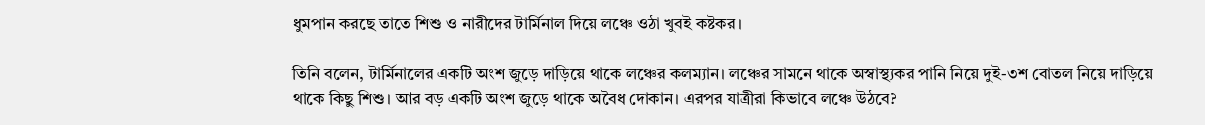ধুমপান করছে তাতে শিশু ও নারীদের টার্মিনাল দিয়ে লঞ্চে ওঠা খুবই কষ্টকর।

তিনি বলেন, টার্মিনালের একটি অংশ জুড়ে দাড়িয়ে থাকে লঞ্চের কলম্যান। লঞ্চের সামনে থাকে অস্বাস্থ্যকর পানি নিয়ে দুই-৩শ বোতল নিয়ে দাড়িয়ে থাকে কিছু শিশু। আর বড় একটি অংশ জুড়ে থাকে অবৈধ দোকান। এরপর যাত্রীরা কিভাবে লঞ্চে উঠবে?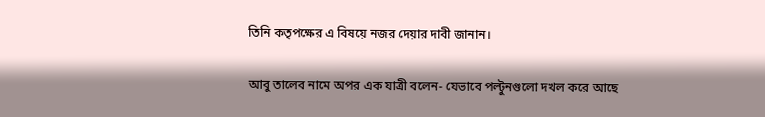তিনি কতৃপক্ষের এ বিষয়ে নজর দেয়ার দাবী জানান।

আবু তালেব নামে অপর এক যাত্রী বলেন- যেভাবে পল্টুনগুলো দখল করে আছে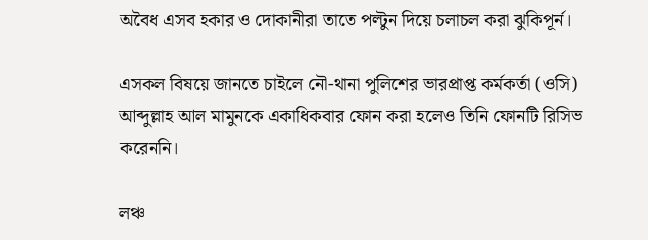অবৈধ এসব হকার ও দোকানীরা তাতে পল্টুন দিয়ে চলাচল করা ঝুকিপূর্ন।

এসকল বিষয়ে জানতে চাইলে নৌ-থানা পুলিশের ভারপ্রাপ্ত কর্মকর্তা (ওসি) আব্দুল্লাহ আল মামুনকে একাধিকবার ফোন করা হলেও তিনি ফোনটি রিসিভ করেননি।

লঞ্চ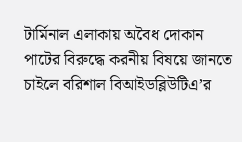টার্মিনাল এলাকায় অবৈধ দোকান পাটের বিরুদ্ধে করনীয় বিষয়ে জানতে চাইলে বরিশাল বিআইডব্লিউটিএ’র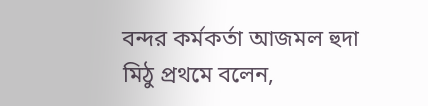বন্দর কর্মকর্তা আজমল হুদা মিঠু প্রথমে বলেন,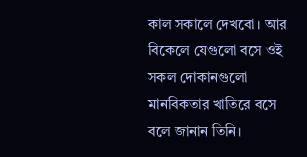কাল সকালে দেখবো। আর বিকেলে যেগুলো বসে ওই সকল দোকানগুলো মানবিকতার খাতিরে বসে বলে জানান তিনি।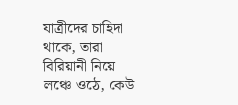যাত্রীদের চাহিদা থাকে, তারা বিরিয়ানী নিয়ে লঞ্চে ওঠে, কেউ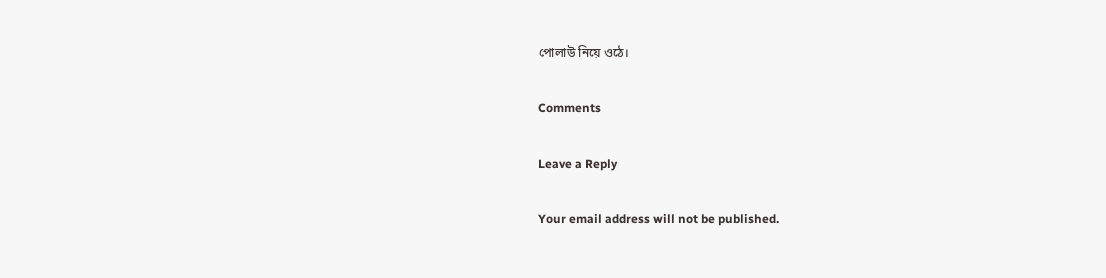পোলাউ নিয়ে ওঠে।

Comments

Leave a Reply

Your email address will not be published.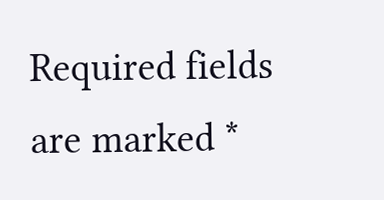Required fields are marked *